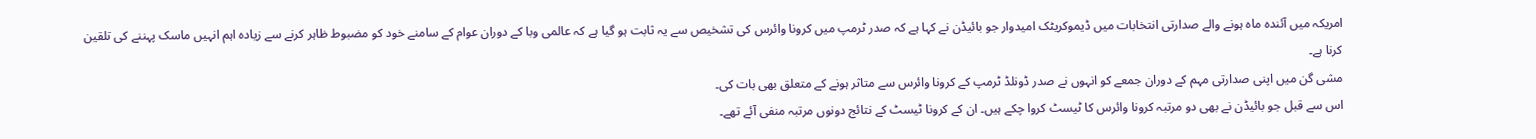امریکہ میں آئندہ ماہ ہونے والے صدارتی انتخابات میں ڈیموکریٹک امیدوار جو بائیڈن نے کہا ہے کہ صدر ٹرمپ میں کرونا وائرس کی تشخیص سے یہ ثابت ہو گیا ہے کہ عالمی وبا کے دوران عوام کے سامنے خود کو مضبوط ظاہر کرنے سے زیادہ اہم انہیں ماسک پہننے کی تلقین کرنا ہے۔
مشی گن میں اپنی صدارتی مہم کے دوران جمعے کو انہوں نے صدر ڈونلڈ ٹرمپ کے کرونا وائرس سے متاثر ہونے کے متعلق بھی بات کی۔
اس سے قبل جو بائیڈن نے بھی دو مرتبہ کرونا وائرس کا ٹیسٹ کروا چکے ہیں۔ ان کے کرونا ٹیسٹ کے نتائج دونوں مرتبہ منفی آئے تھے۔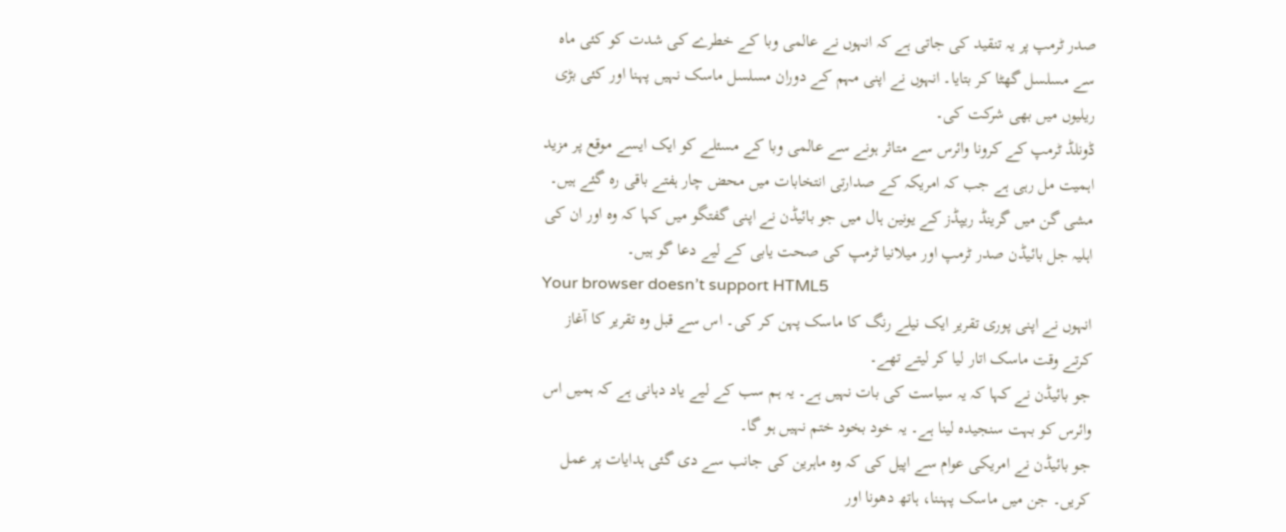صدر ٹرمپ پر یہ تنقید کی جاتی ہے کہ انہوں نے عالمی وبا کے خطرے کی شدت کو کئی ماہ سے مسلسل گھٹا کر بتایا۔ انہوں نے اپنی مہم کے دوران مسلسل ماسک نہیں پہنا اور کئی بڑی ریلیوں میں بھی شرکت کی۔
ڈونلڈ ٹرمپ کے کرونا وائرس سے متاثر ہونے سے عالمی وبا کے مسئلے کو ایک ایسے موقع پر مزید اہمیت مل رہی ہے جب کہ امریکہ کے صدارتی انتخابات میں محض چار ہفتے باقی رہ گئے ہیں۔
مشی گن میں گرینڈ ریپڈز کے یونین ہال میں جو بائیڈن نے اپنی گفتگو میں کہا کہ وہ اور ان کی اہلیہ جل بائیڈن صدر ٹرمپ اور میلانیا ٹرمپ کی صحت یابی کے لیے دعا گو ہیں۔
Your browser doesn’t support HTML5
انہوں نے اپنی پوری تقریر ایک نیلے رنگ کا ماسک پہن کر کی۔ اس سے قبل وہ تقریر کا آغاز کرتے وقت ماسک اتار لیا کر لیتے تھے۔
جو بائیڈن نے کہا کہ یہ سیاست کی بات نہیں ہے۔ یہ ہم سب کے لیے یاد دہانی ہے کہ ہمیں اس وائرس کو بہت سنجیدہ لینا ہے۔ یہ خود بخود ختم نہیں ہو گا۔
جو بائیڈن نے امریکی عوام سے اپیل کی کہ وہ ماہرین کی جانب سے دی گئی ہدایات پر عمل کریں۔ جن میں ماسک پہننا، ہاتھ دھونا اور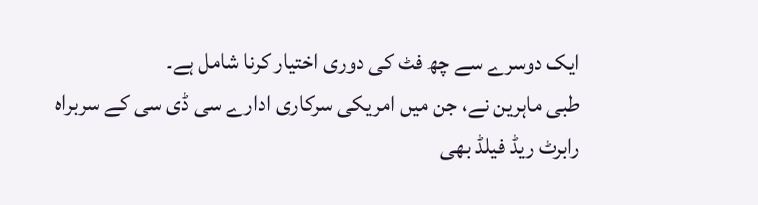ایک دوسرے سے چھ فٹ کی دوری اختیار کرنا شامل ہے۔
طبی ماہرین نے، جن میں امریکی سرکاری ادارے سی ڈی سی کے سربراہ رابرٹ ریڈ فیلڈ بھی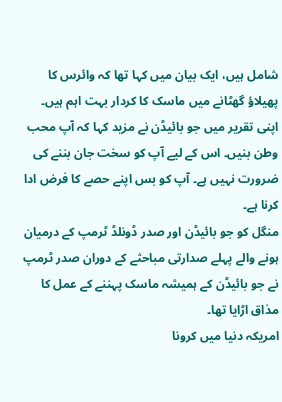شامل ہیں، ایک بیان میں کہا تھا کہ وائرس کا پھیلاؤ گھٹانے میں ماسک کا کردار بہت اہم ہیں۔
اپنی تقریر میں جو بائیڈن نے مزید کہا کہ آپ محب وطن بنیں۔ اس کے لیے آپ کو سخت جان بننے کی ضرورت نہیں ہے۔ آپ کو بس اپنے حصے کا فرض ادا کرنا ہے۔
منگل کو جو بائیڈن اور صدر ڈونلڈ ٹرمپ کے درمیان ہونے والے پہلے صدارتی مباحثے کے دوران صدر ٹرمپ نے جو بائیڈن کے ہمیشہ ماسک پہننے کے عمل کا مذاق اڑایا تھا۔
امریکہ دنیا میں کرونا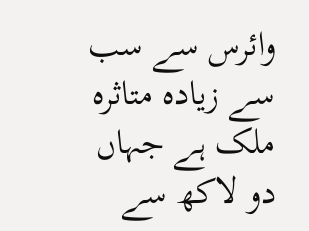وائرس سے سب سے زیادہ متاثرہ ملک ہے جہاں دو لاکھ سے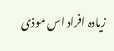زیادہ افراد اس موذی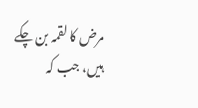مرض کا لقمہ بن چکے ہیں، جب کہ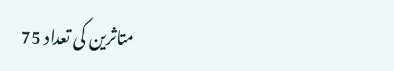متاثرین کی تعداد 75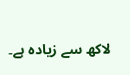لاکھ سے زیادہ ہے۔